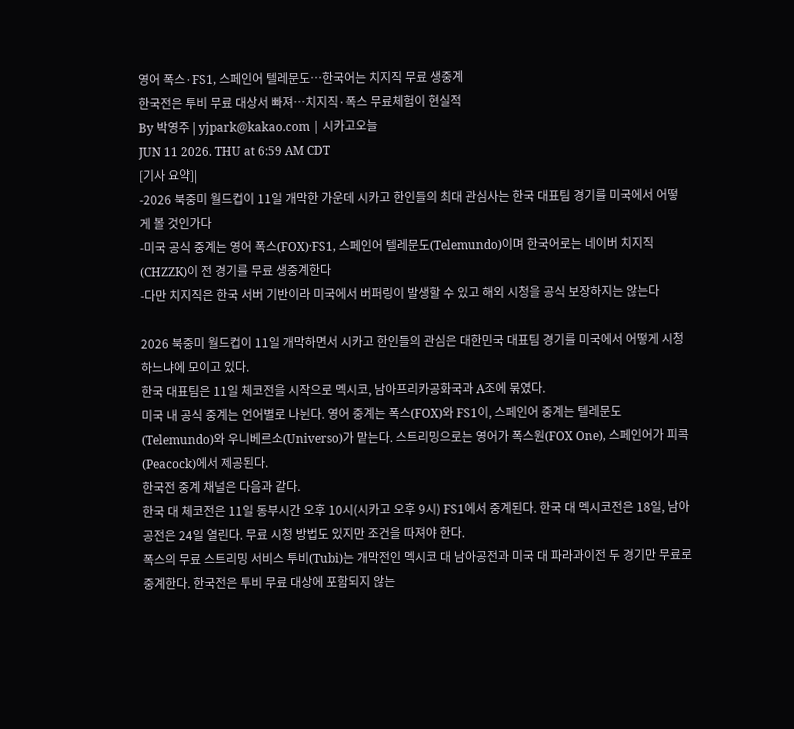영어 폭스·FS1, 스페인어 텔레문도…한국어는 치지직 무료 생중계
한국전은 투비 무료 대상서 빠져…치지직·폭스 무료체험이 현실적
By 박영주 | yjpark@kakao.com | 시카고오늘
JUN 11 2026. THU at 6:59 AM CDT
[기사 요약]|
-2026 북중미 월드컵이 11일 개막한 가운데 시카고 한인들의 최대 관심사는 한국 대표팀 경기를 미국에서 어떻게 볼 것인가다
-미국 공식 중계는 영어 폭스(FOX)·FS1, 스페인어 텔레문도(Telemundo)이며 한국어로는 네이버 치지직(CHZZK)이 전 경기를 무료 생중계한다
-다만 치지직은 한국 서버 기반이라 미국에서 버퍼링이 발생할 수 있고 해외 시청을 공식 보장하지는 않는다

2026 북중미 월드컵이 11일 개막하면서 시카고 한인들의 관심은 대한민국 대표팀 경기를 미국에서 어떻게 시청하느냐에 모이고 있다.
한국 대표팀은 11일 체코전을 시작으로 멕시코, 남아프리카공화국과 A조에 묶였다.
미국 내 공식 중계는 언어별로 나뉜다. 영어 중계는 폭스(FOX)와 FS1이, 스페인어 중계는 텔레문도(Telemundo)와 우니베르소(Universo)가 맡는다. 스트리밍으로는 영어가 폭스원(FOX One), 스페인어가 피콕(Peacock)에서 제공된다.
한국전 중계 채널은 다음과 같다.
한국 대 체코전은 11일 동부시간 오후 10시(시카고 오후 9시) FS1에서 중계된다. 한국 대 멕시코전은 18일, 남아공전은 24일 열린다. 무료 시청 방법도 있지만 조건을 따져야 한다.
폭스의 무료 스트리밍 서비스 투비(Tubi)는 개막전인 멕시코 대 남아공전과 미국 대 파라과이전 두 경기만 무료로 중계한다. 한국전은 투비 무료 대상에 포함되지 않는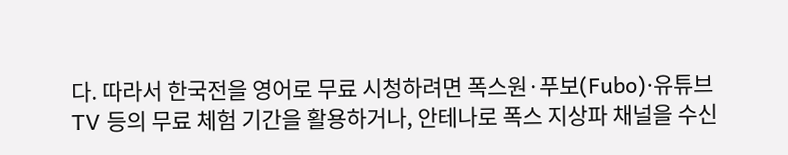다. 따라서 한국전을 영어로 무료 시청하려면 폭스원·푸보(Fubo)·유튜브TV 등의 무료 체험 기간을 활용하거나, 안테나로 폭스 지상파 채널을 수신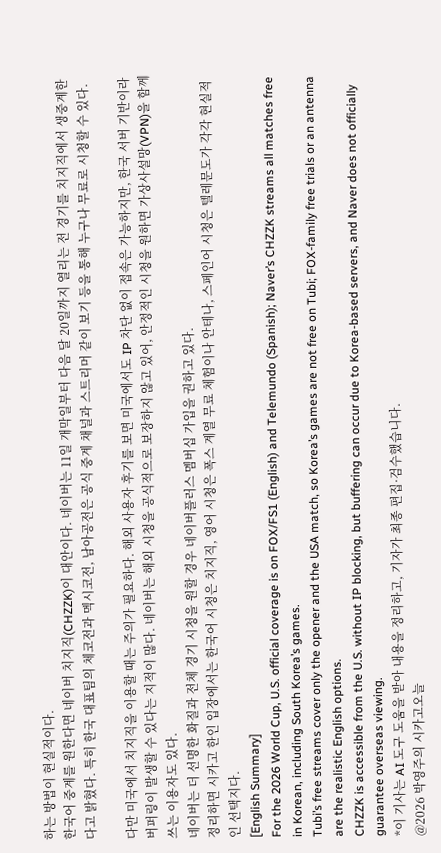하는 방법이 현실적이다.
한국어 중계를 원한다면 네이버 치지직(CHZZK)이 대안이다. 네이버는 11일 개막일부터 다음 달 20일까지 열리는 전 경기를 치지직에서 생중계한다고 밝혔다. 특히 한국 대표팀의 체코전과 멕시코전, 남아공전은 공식 중계 채널과 스트리머 같이 보기 등을 통해 누구나 무료로 시청할 수 있다.

다만 미국에서 치지직을 이용할 때는 주의가 필요하다. 해외 사용자 후기를 보면 미국에서도 IP 차단 없이 접속은 가능하지만, 한국 서버 기반이라 버퍼링이 발생할 수 있다는 지적이 많다. 네이버는 해외 시청을 공식적으로 보장하지 않고 있어, 안정적인 시청을 원하면 가상사설망(VPN)을 함께 쓰는 이용자도 있다.
네이버는 더 선명한 화질과 전체 경기 시청을 원할 경우 네이버플러스 멤버십 가입을 권하고 있다.
정리하면 시카고 한인 입장에서는 한국어 시청은 치지직, 영어 시청은 폭스 계열 무료 체험이나 안테나, 스페인어 시청은 텔레문도가 각각 현실적인 선택지다.
[English Summary]
For the 2026 World Cup, U.S. official coverage is on FOX/FS1 (English) and Telemundo (Spanish); Naver’s CHZZK streams all matches free in Korean, including South Korea’s games.
Tubi’s free streams cover only the opener and the USA match, so Korea’s games are not free on Tubi; FOX-family free trials or an antenna are the realistic English options.
CHZZK is accessible from the U.S. without IP blocking, but buffering can occur due to Korea-based servers, and Naver does not officially guarantee overseas viewing.
*이 기사는 AI 도구 도움을 받아 내용을 정리하고, 기자가 최종 편집·검수했습니다.
@2026 박영주의 시카고오늘